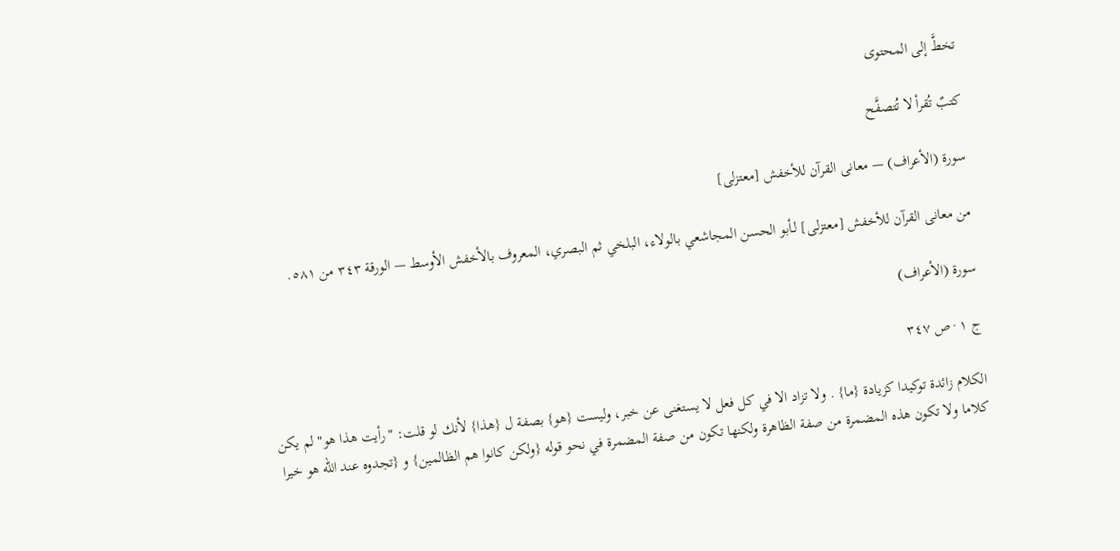تخطَّ إلى المحتوى

كتبٌ تُقرأ لا تُتصفَّح

سورة (الأعراف) — معانى القرآن للأخفش [معتزلى]

من معانى القرآن للأخفش [معتزلى] لـأبو الحسن المجاشعي بالولاء، البلخي ثم البصري، المعروف بالأخفش الأوسط — الورقة ٣٤٣ من ٥٨١.

سورة (الأعراف)

ج ١ · ص ٣٤٧

الكلام زائدة توكيدا كزيادة {ما} . ولا تزاد الا في كل فعل لا يستغنى عن خبر، وليست {هو} بصفة ل {هذا} لأنك لو قلت: "رأيت هذا هو" لم يكن كلاما ولا تكون هذه المضمرة من صفة الظاهرة ولكنها تكون من صفة المضمرة في نحو قوله {ولكن كانوا هم الظالمين} و {تجدوه عند الله هو خيرا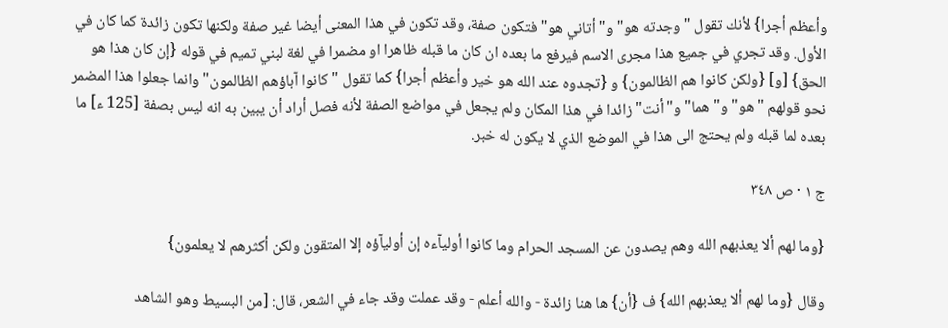وأعظم أجرا} لأنك تقول "وجدته هو" و"أتاني هو" فتكون صفة، وقد تكون في هذا المعنى أيضا غير صفة ولكنها تكون زائدة كما كان في الأول. وقد تجري في جميع هذا مجرى الاسم فيرفع ما بعده ان كان ما قبله ظاهرا او مضمرا في لغة لبني تميم في قوله {إن كان هذا هو الحق} [و] {ولكن كانوا هم الظالمون} و {تجدوه عند الله هو خير وأعظم أجرا} كما تقول "كانوا آباؤهم الظالمون" وانما جعلوا هذا المضمر نحو قولهم "هو" و"هما" و"أنت" زائدا في هذا المكان ولم يجعل في مواضع الصفة لأنه فصل أراد أن يبين به انه ليس بصفة [125 ء] ما بعده لما قبله ولم يحتج الى هذا في الموضع الذي لا يكون له خبر.

ج ١ · ص ٣٤٨

{وما لهم ألا يعذبهم الله وهم يصدون عن المسجد الحرام وما كانوا أوليآءه إن أوليآؤه إلا المتقون ولكن أكثرهم لا يعلمون}

وقال {وما لهم ألا يعذبهم الله} ف {أن} ها هنا زائدة - والله أعلم - وقد عملت وقد جاء في الشعر، قال: [من البسيط وهو الشاهد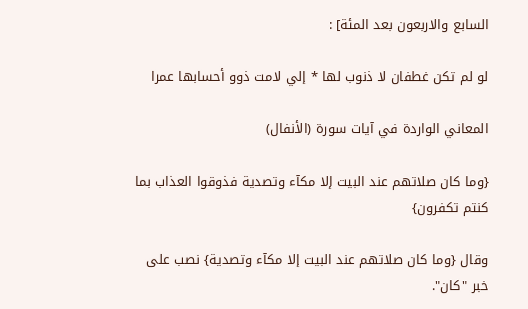السابع والاربعون بعد المئة] :

لو لم تكن غطفان لا ذنوب لها * إلي لامت ذوو أحسابها عمرا

المعاني الواردة في آيات سورة (الأنفال)

{وما كان صلاتهم عند البيت إلا مكآء وتصدية فذوقوا العذاب بما كنتم تكفرون}

وقال {وما كان صلاتهم عند البيت إلا مكآء وتصدية} نصب على خبر "كان".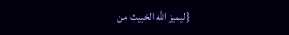{ليميز الله الخبيث من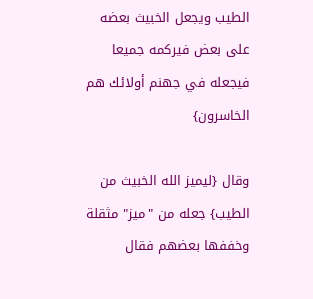الطيب ويجعل الخبيث بعضه على بعض فيركمه جميعا فيجعله في جهنم أولائك هم الخاسرون}

وقال {ليميز الله الخبيث من الطيب} جعله من "ميز" مثقلة وخففها بعضهم فقال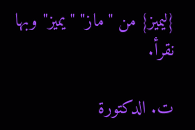{ليميز} من "ماز" "يميز" وبها نقرأ.

ت. الدكتورة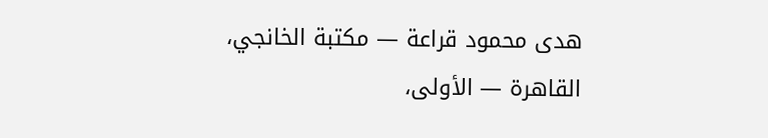هدى محمود قراعة — مكتبة الخانجي، القاهرة — الأولى،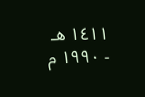١٤١١ هـ - ١٩٩٠ م